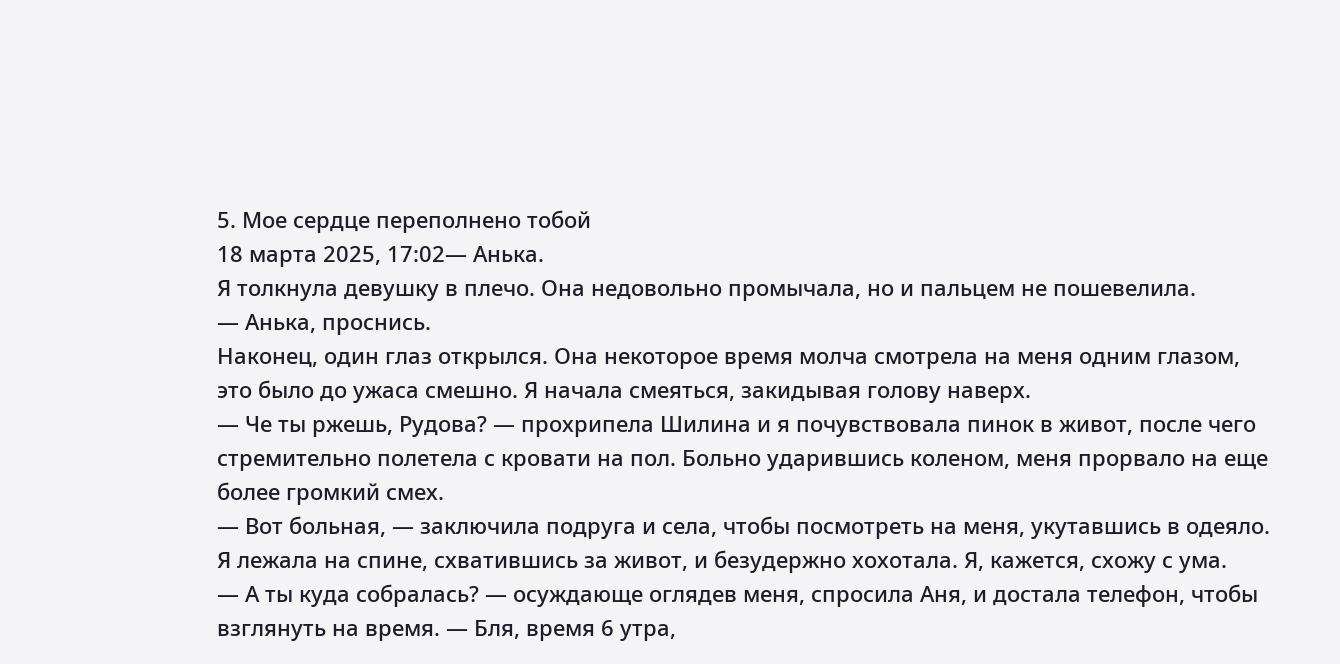5. Мое сердце переполнено тобой
18 марта 2025, 17:02— Анька.
Я толкнула девушку в плечо. Она недовольно промычала, но и пальцем не пошевелила.
— Анька, проснись.
Наконец, один глаз открылся. Она некоторое время молча смотрела на меня одним глазом, это было до ужаса смешно. Я начала смеяться, закидывая голову наверх.
— Че ты ржешь, Рудова? — прохрипела Шилина и я почувствовала пинок в живот, после чего стремительно полетела с кровати на пол. Больно ударившись коленом, меня прорвало на еще более громкий смех.
— Вот больная, — заключила подруга и села, чтобы посмотреть на меня, укутавшись в одеяло. Я лежала на спине, схватившись за живот, и безудержно хохотала. Я, кажется, схожу с ума.
— А ты куда собралась? — осуждающе оглядев меня, спросила Аня, и достала телефон, чтобы взглянуть на время. — Бля, время 6 утра,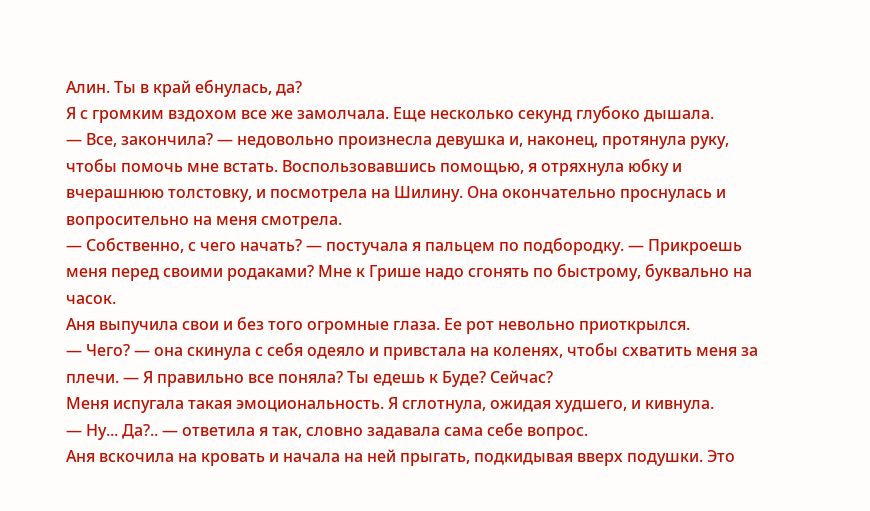Алин. Ты в край ебнулась, да?
Я с громким вздохом все же замолчала. Еще несколько секунд глубоко дышала.
— Все, закончила? — недовольно произнесла девушка и, наконец, протянула руку, чтобы помочь мне встать. Воспользовавшись помощью, я отряхнула юбку и вчерашнюю толстовку, и посмотрела на Шилину. Она окончательно проснулась и вопросительно на меня смотрела.
— Собственно, с чего начать? — постучала я пальцем по подбородку. — Прикроешь меня перед своими родаками? Мне к Грише надо сгонять по быстрому, буквально на часок.
Аня выпучила свои и без того огромные глаза. Ее рот невольно приоткрылся.
— Чего? — она скинула с себя одеяло и привстала на коленях, чтобы схватить меня за плечи. — Я правильно все поняла? Ты едешь к Буде? Сейчас?
Меня испугала такая эмоциональность. Я сглотнула, ожидая худшего, и кивнула.
— Ну... Да?.. — ответила я так, словно задавала сама себе вопрос.
Аня вскочила на кровать и начала на ней прыгать, подкидывая вверх подушки. Это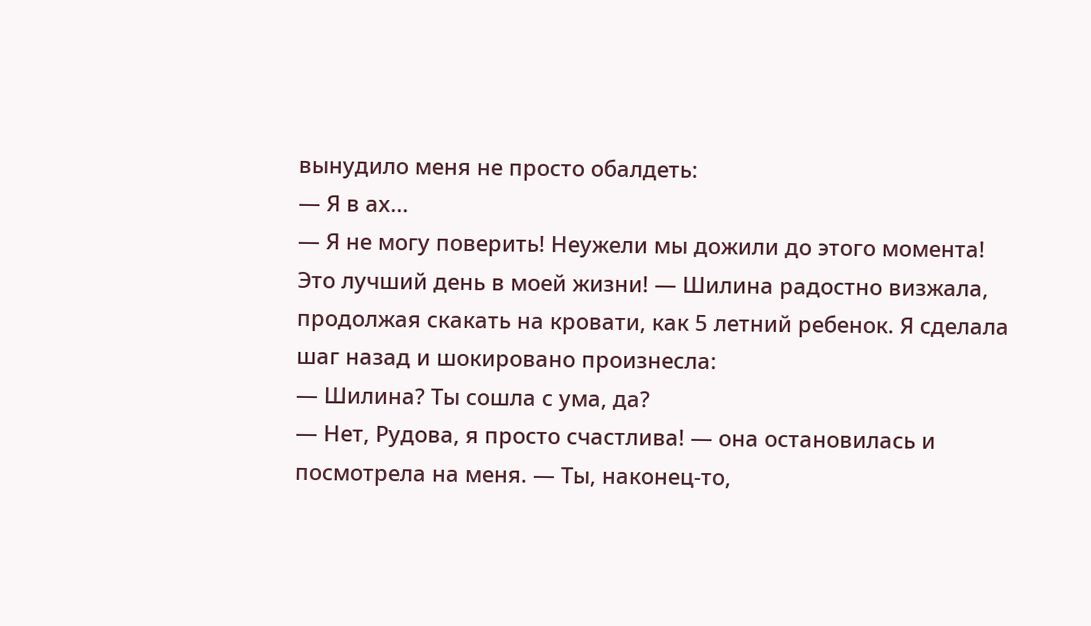вынудило меня не просто обалдеть:
— Я в ах...
— Я не могу поверить! Неужели мы дожили до этого момента! Это лучший день в моей жизни! — Шилина радостно визжала, продолжая скакать на кровати, как 5 летний ребенок. Я сделала шаг назад и шокировано произнесла:
— Шилина? Ты сошла с ума, да?
— Нет, Рудова, я просто счастлива! — она остановилась и посмотрела на меня. — Ты, наконец-то,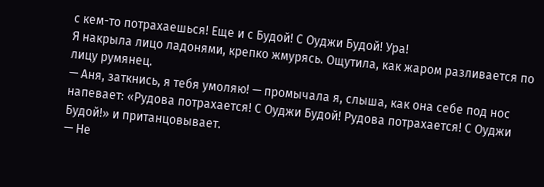с кем-то потрахаешься! Еще и с Будой! С Оуджи Будой! Ура!
Я накрыла лицо ладонями, крепко жмурясь. Ощутила, как жаром разливается по лицу румянец.
— Аня, заткнись, я тебя умоляю! — промычала я, слыша, как она себе под нос напевает: «Рудова потрахается! С Оуджи Будой! Рудова потрахается! С Оуджи Будой!» и пританцовывает.
— Не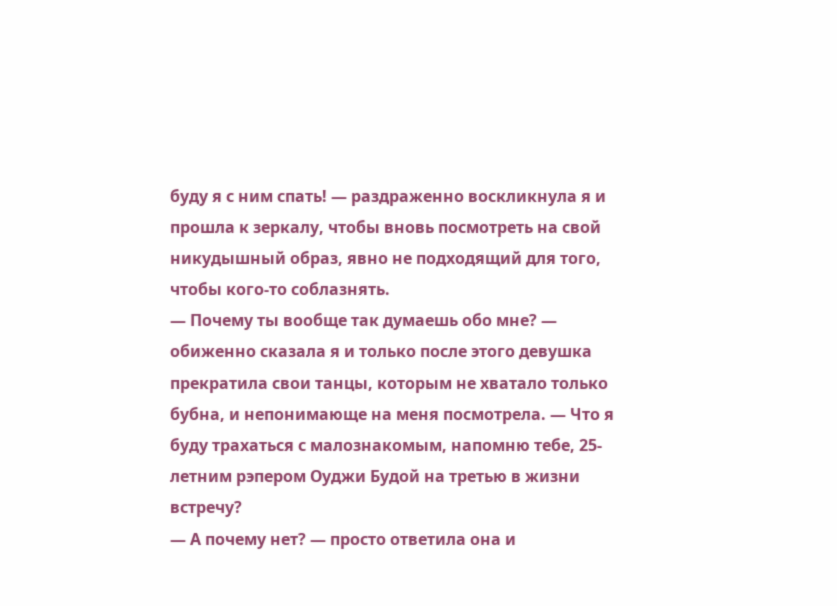буду я с ним спать! — раздраженно воскликнула я и прошла к зеркалу, чтобы вновь посмотреть на свой никудышный образ, явно не подходящий для того, чтобы кого-то соблазнять.
— Почему ты вообще так думаешь обо мне? — обиженно сказала я и только после этого девушка прекратила свои танцы, которым не хватало только бубна, и непонимающе на меня посмотрела. — Что я буду трахаться с малознакомым, напомню тебе, 25-летним рэпером Оуджи Будой на третью в жизни встречу?
— А почему нет? — просто ответила она и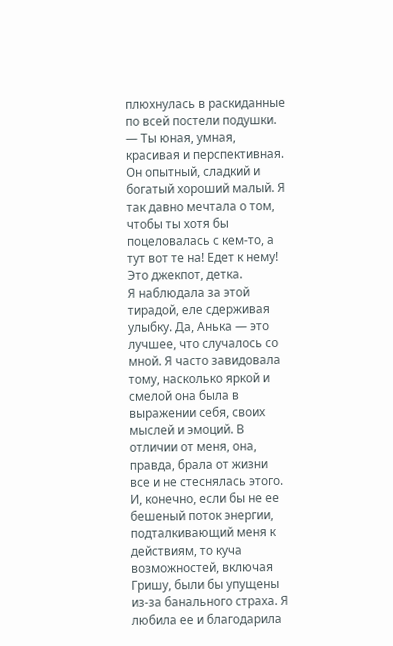плюхнулась в раскиданные по всей постели подушки. — Ты юная, умная, красивая и перспективная. Он опытный, сладкий и богатый хороший малый. Я так давно мечтала о том, чтобы ты хотя бы поцеловалась с кем-то, а тут вот те на! Едет к нему! Это джекпот, детка.
Я наблюдала за этой тирадой, еле сдерживая улыбку. Да, Анька — это лучшее, что случалось со мной. Я часто завидовала тому, насколько яркой и смелой она была в выражении себя, своих мыслей и эмоций. В отличии от меня, она, правда, брала от жизни все и не стеснялась этого. И, конечно, если бы не ее бешеный поток энергии, подталкивающий меня к действиям, то куча возможностей, включая Гришу, были бы упущены из-за банального страха. Я любила ее и благодарила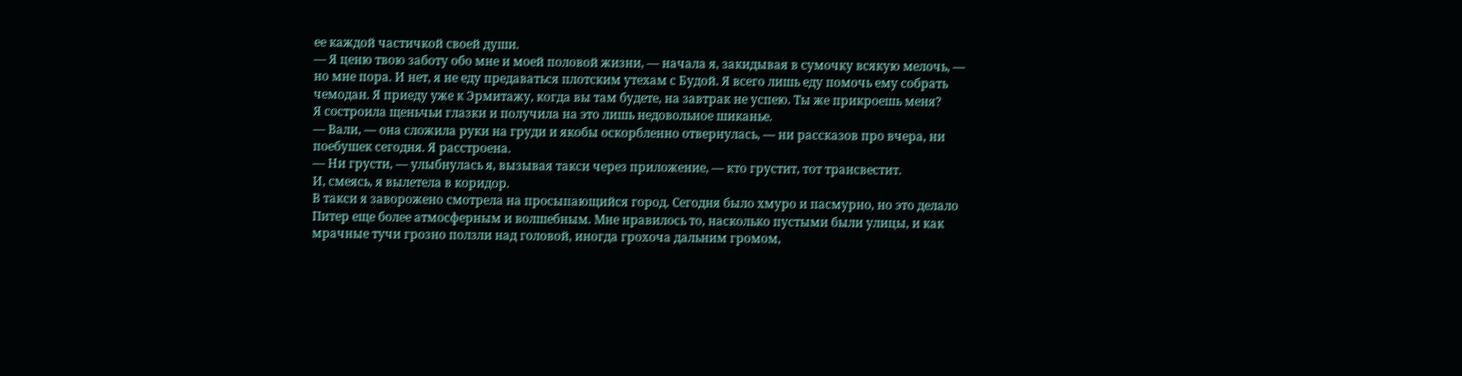ее каждой частичкой своей души.
— Я ценю твою заботу обо мне и моей половой жизни, — начала я, закидывая в сумочку всякую мелочь, — но мне пора. И нет, я не еду предаваться плотским утехам с Будой. Я всего лишь еду помочь ему собрать чемодан. Я приеду уже к Эрмитажу, когда вы там будете, на завтрак не успею. Ты же прикроешь меня?
Я состроила щеньчьи глазки и получила на это лишь недовольное шиканье.
— Вали, — она сложила руки на груди и якобы оскорбленно отвернулась, — ни рассказов про вчера, ни поебушек сегодня. Я расстроена.
— Ни грусти, — улыбнулась я, вызывая такси через приложение, — кто грустит, тот трансвестит.
И, смеясь, я вылетела в коридор.
В такси я заворожено смотрела на просыпающийся город. Сегодня было хмуро и пасмурно, но это делало Питер еще более атмосферным и волшебным. Мне нравилось то, насколько пустыми были улицы, и как мрачные тучи грозно ползли над головой, иногда грохоча дальним громом,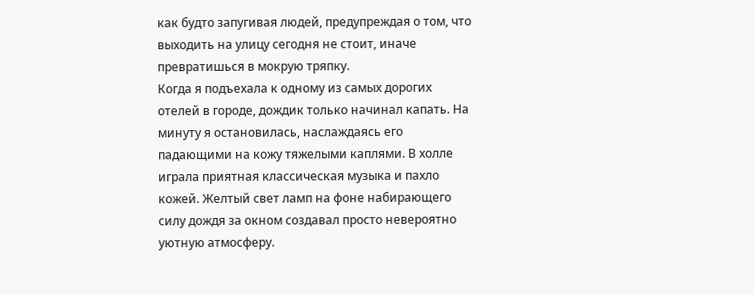как будто запугивая людей, предупреждая о том, что выходить на улицу сегодня не стоит, иначе превратишься в мокрую тряпку.
Когда я подъехала к одному из самых дорогих отелей в городе, дождик только начинал капать. На минуту я остановилась, наслаждаясь его падающими на кожу тяжелыми каплями. В холле играла приятная классическая музыка и пахло кожей. Желтый свет ламп на фоне набирающего силу дождя за окном создавал просто невероятно уютную атмосферу.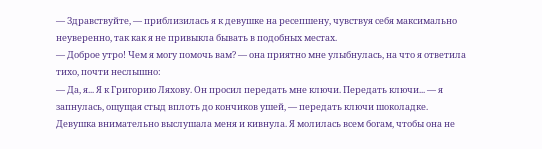— Здравствуйте, — приблизилась я к девушке на ресепшену, чувствуя себя максимально неуверенно, так как я не привыкла бывать в подобных местах.
— Доброе утро! Чем я могу помочь вам? — она приятно мне улыбнулась, на что я ответила тихо, почти неслышно:
— Да, я... Я к Григорию Ляхову. Он просил передать мне ключи. Передать ключи... — я запнулась, ощущая стыд вплоть до кончиков ушей, — передать ключи шоколадке.
Девушка внимательно выслушала меня и кивнула. Я молилась всем богам, чтобы она не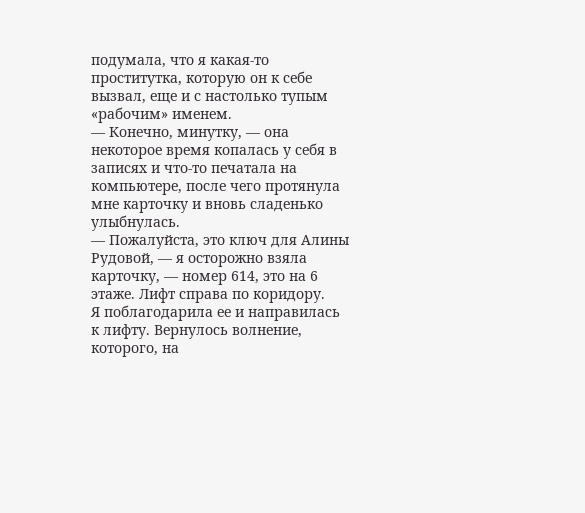подумала, что я какая-то проститутка, которую он к себе вызвал, еще и с настолько тупым «рабочим» именем.
— Конечно, минутку, — она некоторое время копалась у себя в записях и что-то печатала на компьютере, после чего протянула мне карточку и вновь сладенько улыбнулась.
— Пожалуйста, это ключ для Алины Рудовой, — я осторожно взяла карточку, — номер 614, это на 6 этаже. Лифт справа по коридору.
Я поблагодарила ее и направилась к лифту. Вернулось волнение, которого, на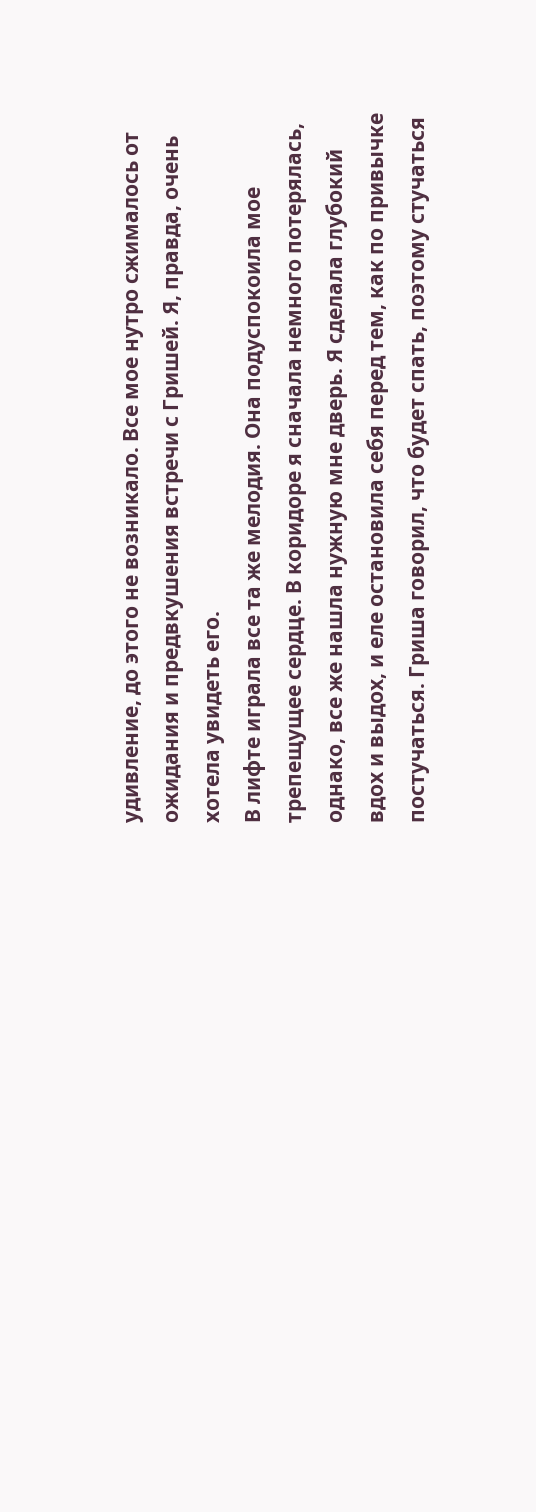удивление, до этого не возникало. Все мое нутро сжималось от ожидания и предвкушения встречи с Гришей. Я, правда, очень хотела увидеть его.
В лифте играла все та же мелодия. Она подуспокоила мое трепещущее сердце. В коридоре я сначала немного потерялась, однако, все же нашла нужную мне дверь. Я сделала глубокий вдох и выдох, и еле остановила себя перед тем, как по привычке постучаться. Гриша говорил, что будет спать, поэтому стучаться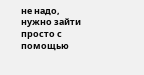не надо, нужно зайти просто с помощью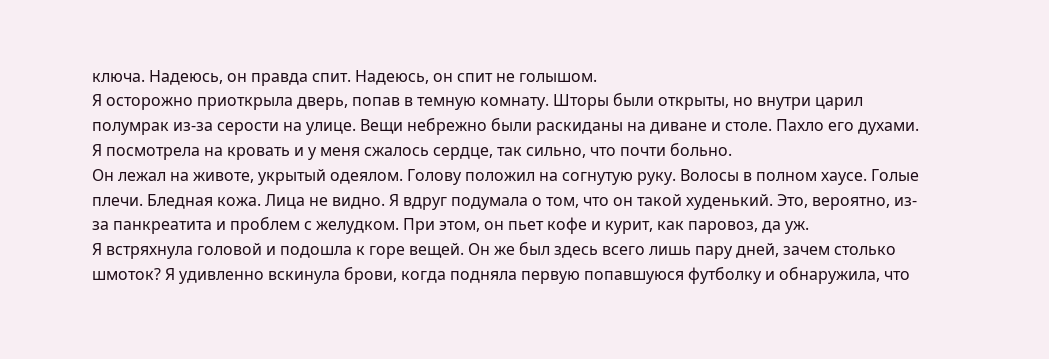ключа. Надеюсь, он правда спит. Надеюсь, он спит не голышом.
Я осторожно приоткрыла дверь, попав в темную комнату. Шторы были открыты, но внутри царил полумрак из-за серости на улице. Вещи небрежно были раскиданы на диване и столе. Пахло его духами. Я посмотрела на кровать и у меня сжалось сердце, так сильно, что почти больно.
Он лежал на животе, укрытый одеялом. Голову положил на согнутую руку. Волосы в полном хаусе. Голые плечи. Бледная кожа. Лица не видно. Я вдруг подумала о том, что он такой худенький. Это, вероятно, из-за панкреатита и проблем с желудком. При этом, он пьет кофе и курит, как паровоз, да уж.
Я встряхнула головой и подошла к горе вещей. Он же был здесь всего лишь пару дней, зачем столько шмоток? Я удивленно вскинула брови, когда подняла первую попавшуюся футболку и обнаружила, что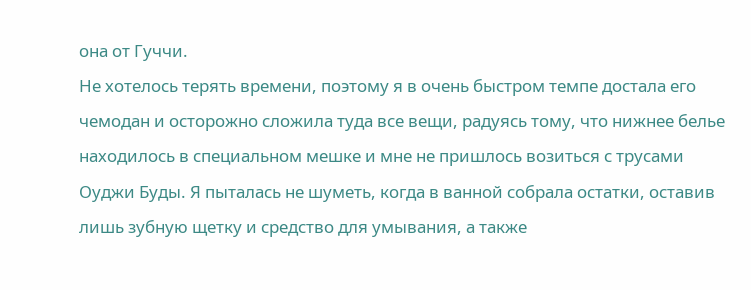она от Гуччи.
Не хотелось терять времени, поэтому я в очень быстром темпе достала его чемодан и осторожно сложила туда все вещи, радуясь тому, что нижнее белье находилось в специальном мешке и мне не пришлось возиться с трусами Оуджи Буды. Я пыталась не шуметь, когда в ванной собрала остатки, оставив лишь зубную щетку и средство для умывания, а также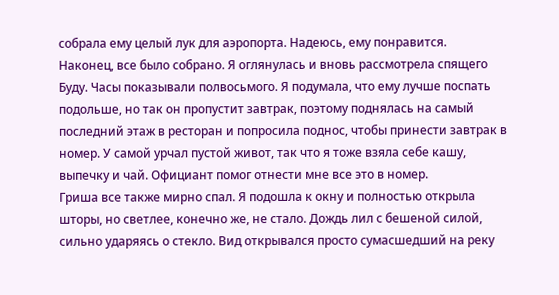собрала ему целый лук для аэропорта. Надеюсь, ему понравится.
Наконец, все было собрано. Я оглянулась и вновь рассмотрела спящего Буду. Часы показывали полвосьмого. Я подумала, что ему лучше поспать подольше, но так он пропустит завтрак, поэтому поднялась на самый последний этаж в ресторан и попросила поднос, чтобы принести завтрак в номер. У самой урчал пустой живот, так что я тоже взяла себе кашу, выпечку и чай. Официант помог отнести мне все это в номер.
Гриша все также мирно спал. Я подошла к окну и полностью открыла шторы, но светлее, конечно же, не стало. Дождь лил с бешеной силой, сильно ударяясь о стекло. Вид открывался просто сумасшедший на реку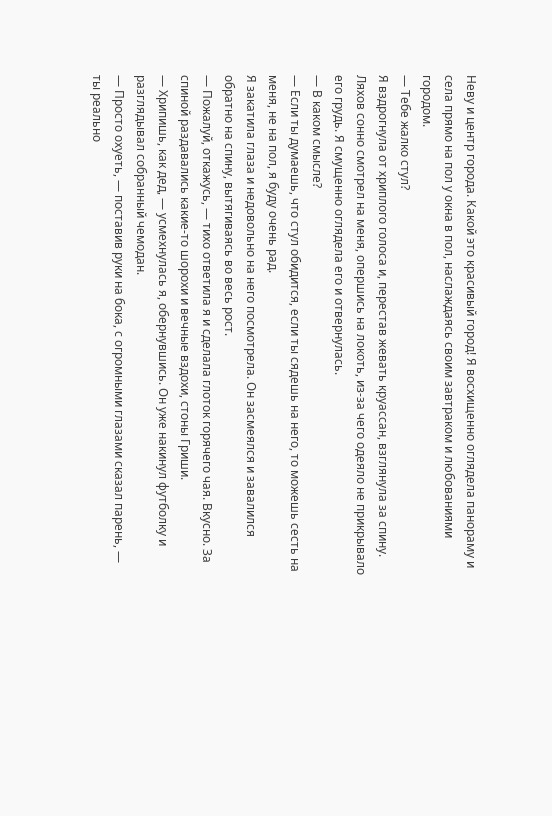Неву и центр города. Какой это красивый город! Я восхищенно оглядела панораму и села прямо на пол у окна в пол, наслаждаясь своим завтраком и любованиями городом.
— Тебе жалко стул?
Я вздрогнула от хриплого голоса и, перестав жевать круассан, взглянула за спину.
Ляхов сонно смотрел на меня, опершись на локоть, из-за чего одеяло не прикрывало его грудь. Я смущенно оглядела его и отвернулась.
— В каком смысле?
— Если ты думаешь, что стул обидится, если ты сядешь на него, то можешь сесть на меня, не на пол, я буду очень рад.
Я закатила глаза и недовольно на него посмотрела. Он засмеялся и завалился обратно на спину, вытягиваясь во весь рост.
— Пожалуй, откажусь, — тихо ответила я и сделала глоток горячего чая. Вкусно. За спиной раздавались какие-то шорохи и вечные вздохи, стоны Гриши.
— Хрипишь, как дед, — усмехнулась я, обернувшись. Он уже накинул футболку и разглядывал собранный чемодан.
— Просто охуеть, — поставив руки на бока, с огромными глазами сказал парень, — ты реально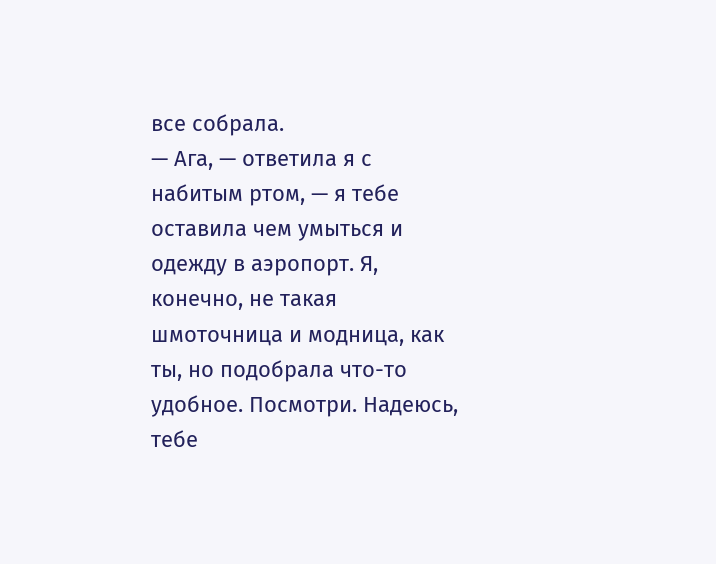все собрала.
— Ага, — ответила я с набитым ртом, — я тебе оставила чем умыться и одежду в аэропорт. Я, конечно, не такая шмоточница и модница, как ты, но подобрала что-то удобное. Посмотри. Надеюсь, тебе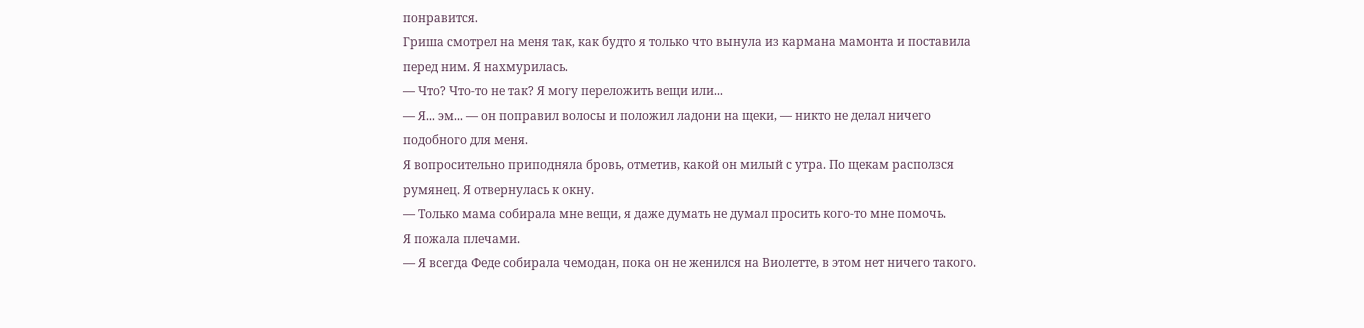понравится.
Гриша смотрел на меня так, как будто я только что вынула из кармана мамонта и поставила перед ним. Я нахмурилась.
— Что? Что-то не так? Я могу переложить вещи или...
— Я... эм... — он поправил волосы и положил ладони на щеки, — никто не делал ничего подобного для меня.
Я вопросительно приподняла бровь, отметив, какой он милый с утра. По щекам расползся румянец. Я отвернулась к окну.
— Только мама собирала мне вещи, я даже думать не думал просить кого-то мне помочь.
Я пожала плечами.
— Я всегда Феде собирала чемодан, пока он не женился на Виолетте, в этом нет ничего такого.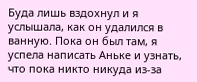Буда лишь вздохнул и я услышала, как он удалился в ванную. Пока он был там, я успела написать Аньке и узнать, что пока никто никуда из-за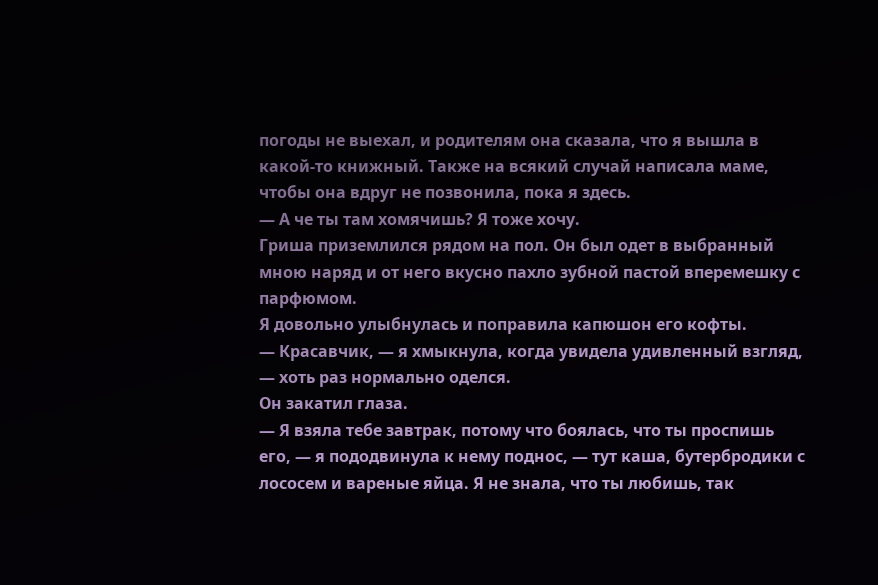погоды не выехал, и родителям она сказала, что я вышла в какой-то книжный. Также на всякий случай написала маме, чтобы она вдруг не позвонила, пока я здесь.
— А че ты там хомячишь? Я тоже хочу.
Гриша приземлился рядом на пол. Он был одет в выбранный мною наряд и от него вкусно пахло зубной пастой вперемешку с парфюмом.
Я довольно улыбнулась и поправила капюшон его кофты.
— Красавчик, — я хмыкнула, когда увидела удивленный взгляд, — хоть раз нормально оделся.
Он закатил глаза.
— Я взяла тебе завтрак, потому что боялась, что ты проспишь его, — я пододвинула к нему поднос, — тут каша, бутербродики с лососем и вареные яйца. Я не знала, что ты любишь, так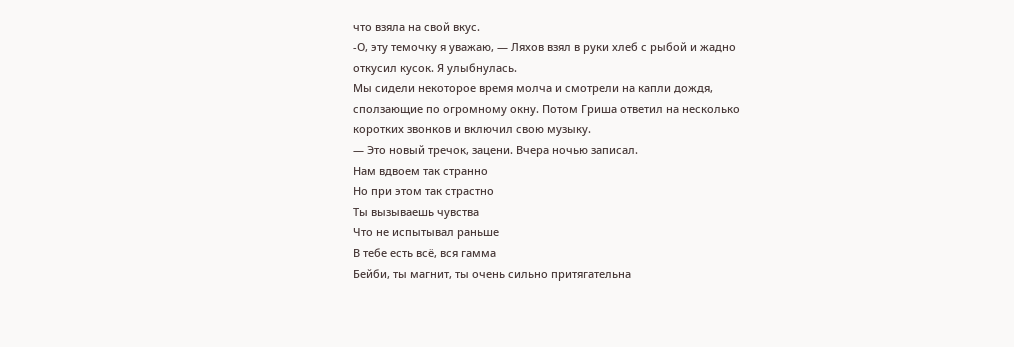что взяла на свой вкус.
-О, эту темочку я уважаю, — Ляхов взял в руки хлеб с рыбой и жадно откусил кусок. Я улыбнулась.
Мы сидели некоторое время молча и смотрели на капли дождя, сползающие по огромному окну. Потом Гриша ответил на несколько коротких звонков и включил свою музыку.
— Это новый тречок, зацени. Вчера ночью записал.
Нам вдвоем так странно
Но при этом так страстно
Ты вызываешь чувства
Что не испытывал раньше
В тебе есть всё, вся гамма
Бейби, ты магнит, ты очень сильно притягательна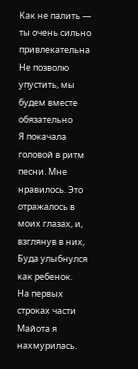Как не палить — ты очень сильно привлекательна
Не позволю упустить, мы будем вместе обязательно
Я покачала головой в ритм песни. Мне нравилось. Это отражалось в моих глазах, и, взглянув в них, Буда улыбнулся как ребенок.
На первых строках части Майота я нахмурилась.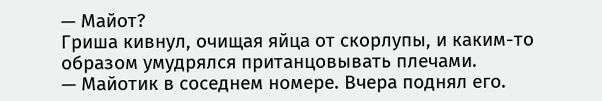— Майот?
Гриша кивнул, очищая яйца от скорлупы, и каким-то образом умудрялся пританцовывать плечами.
— Майотик в соседнем номере. Вчера поднял его.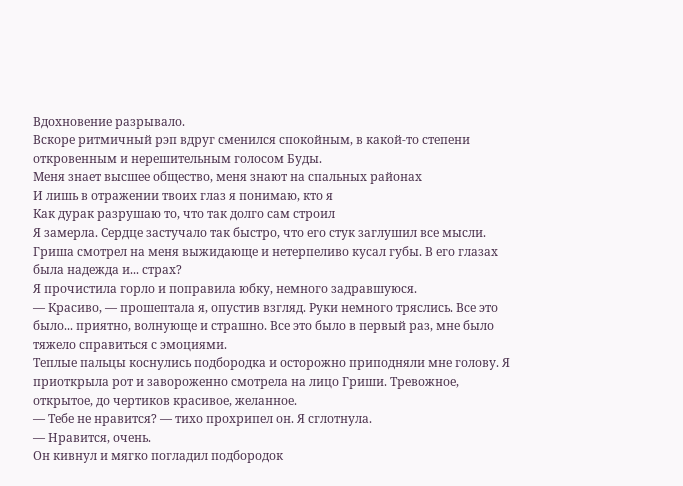Вдохновение разрывало.
Вскоре ритмичный рэп вдруг сменился спокойным, в какой-то степени откровенным и нерешительным голосом Буды.
Меня знает высшее общество, меня знают на спальных районах
И лишь в отражении твоих глаз я понимаю, кто я
Как дурак разрушаю то, что так долго сам строил
Я замерла. Сердце застучало так быстро, что его стук заглушил все мысли.
Гриша смотрел на меня выжидающе и нетерпеливо кусал губы. В его глазах была надежда и... страх?
Я прочистила горло и поправила юбку, немного задравшуюся.
— Красиво, — прошептала я, опустив взгляд. Руки немного тряслись. Все это было... приятно, волнующе и страшно. Все это было в первый раз, мне было тяжело справиться с эмоциями.
Теплые пальцы коснулись подбородка и осторожно приподняли мне голову. Я приоткрыла рот и завороженно смотрела на лицо Гриши. Тревожное, открытое, до чертиков красивое, желанное.
— Тебе не нравится? — тихо прохрипел он. Я сглотнула.
— Нравится, очень.
Он кивнул и мягко погладил подбородок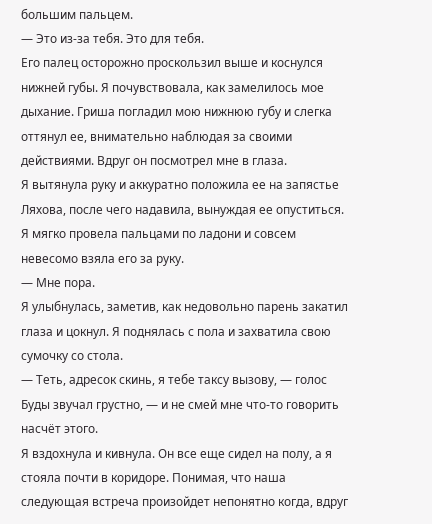большим пальцем.
— Это из-за тебя. Это для тебя.
Его палец осторожно проскользил выше и коснулся нижней губы. Я почувствовала, как замелилось мое дыхание. Гриша погладил мою нижнюю губу и слегка оттянул ее, внимательно наблюдая за своими действиями. Вдруг он посмотрел мне в глаза.
Я вытянула руку и аккуратно положила ее на запястье Ляхова, после чего надавила, вынуждая ее опуститься. Я мягко провела пальцами по ладони и совсем невесомо взяла его за руку.
— Мне пора.
Я улыбнулась, заметив, как недовольно парень закатил глаза и цокнул. Я поднялась с пола и захватила свою сумочку со стола.
— Теть, адресок скинь, я тебе таксу вызову, — голос Буды звучал грустно, — и не смей мне что-то говорить насчёт этого.
Я вздохнула и кивнула. Он все еще сидел на полу, а я стояла почти в коридоре. Понимая, что наша следующая встреча произойдет непонятно когда, вдруг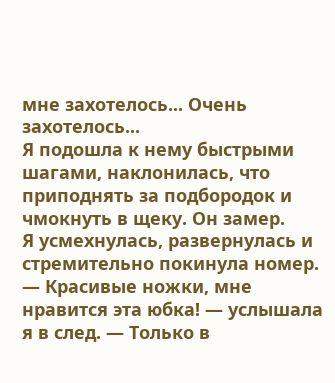мне захотелось... Очень захотелось...
Я подошла к нему быстрыми шагами, наклонилась, что приподнять за подбородок и чмокнуть в щеку. Он замер.
Я усмехнулась, развернулась и стремительно покинула номер.
— Красивые ножки, мне нравится эта юбка! — услышала я в след. — Только в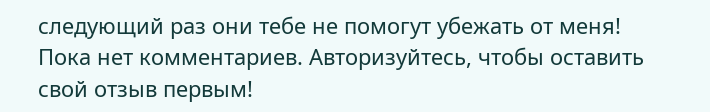следующий раз они тебе не помогут убежать от меня!
Пока нет комментариев. Авторизуйтесь, чтобы оставить свой отзыв первым!